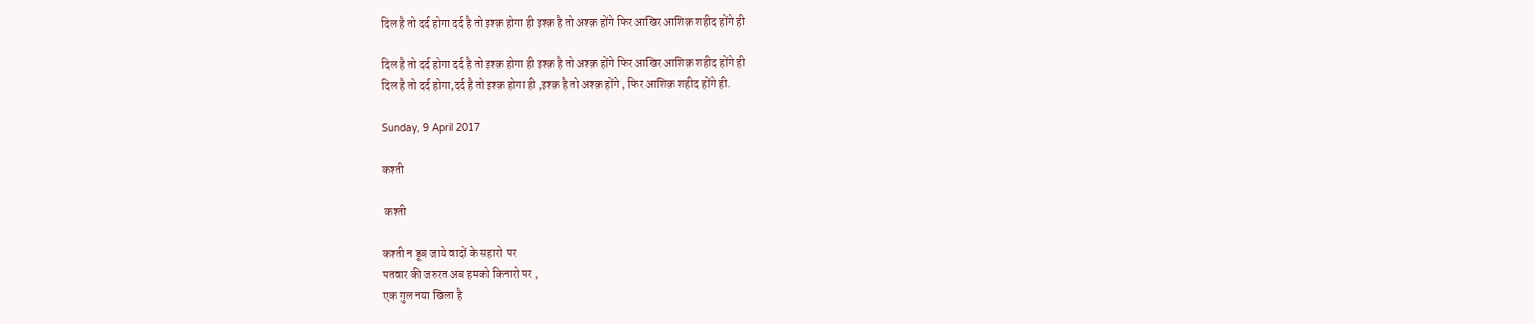दिल है तो दर्द होगा दर्द है तो इश्क़ होगा ही इश्क़ है तो अश्क़ होंगे फिर आखिर आशिक़ शहीद होंगे ही

दिल है तो दर्द होगा दर्द है तो इश्क़ होगा ही इश्क़ है तो अश्क़ होंगे फिर आखिर आशिक़ शहीद होंगे ही
दिल है तो दर्द होगा,दर्द है तो इश्क़ होगा ही ,इश्क़ है तो अश्क़ होंगे , फिर आशिक़ शहीद होंगे ही.

Sunday, 9 April 2017

कश्ती

 कश्ती

कश्ती न डूब जाये वादों के सहारो  पर
पतवार की जरुरत अब हमको किनारो पर ,
एक गुल नया खिला है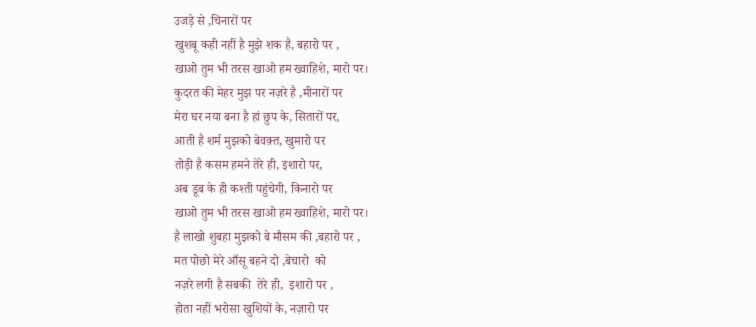उजड़े से ,चिनारों पर
खुशबू कही नहीं है मुझे शक है, बहारो पर ,
खाओ तुम भी तरस खाओ हम ख्वाहिशे, मारो पर।
कुदरत की मेहर मुझ पर नज़रे है ,मीनारों पर
मेरा घर नया बना है हां छुप के, सितारों पर,
आती है शर्म मुझको बेवक़्त, खुमारो पर
तोड़ी है कसम हमने तेरे ही, इशारो पर,
अब डूब के ही कश्ती पहुंचेगी, किनारो पर
खाओ तुम भी तरस खाओ हम ख्वाहिशे, मारो पर।
है लाखो शुबहा मुझको बे मौसम की ,बहारो पर ,
मत पोछो मेरे आँसू बहने दो ,बेचारो  को
नज़रे लगी है सबकी  तेरे ही,  इशारो पर ,
होता नहीं भरोसा खुशियों के, नज़ारो पर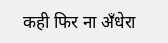कही फिर ना अँधेरा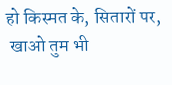हो किस्मत के, सितारों पर,
 खाओ तुम भी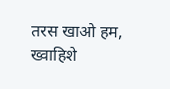तरस खाओ हम, ख्वाहिशे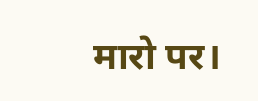मारो पर।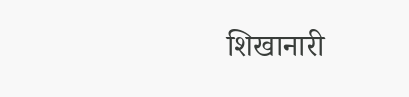शिखानारी